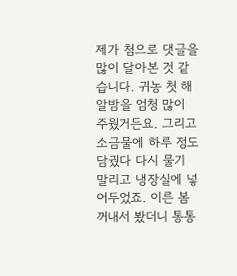제가 첨으로 댓글을 많이 달아본 것 같습니다. 귀농 첫 해 알밤을 엄청 많이 주웠거든요. 그리고 소금물에 하루 정도 담궜다 다시 물기 말리고 냉장실에 넣어두었죠. 이른 봄 꺼내서 봤더니 통통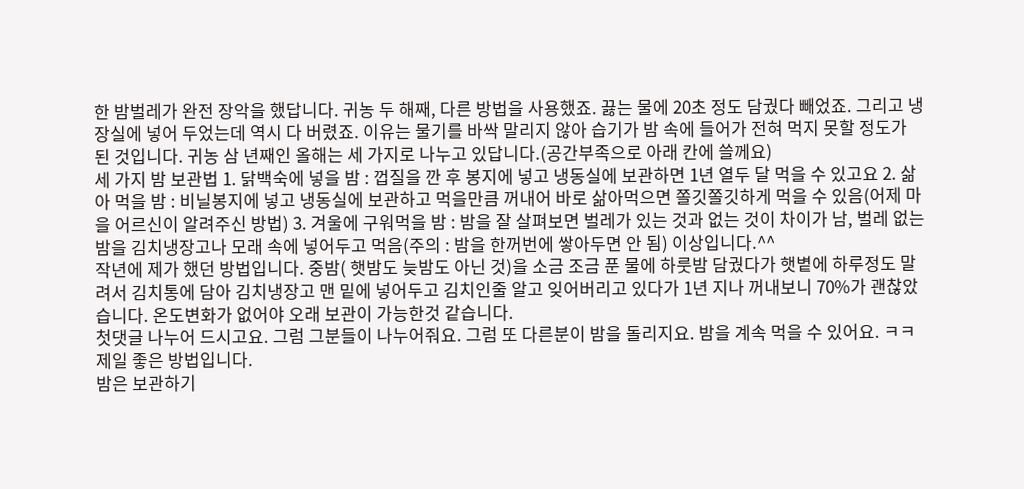한 밤벌레가 완전 장악을 했답니다. 귀농 두 해째, 다른 방법을 사용했죠. 끓는 물에 20초 정도 담궜다 빼었죠. 그리고 냉장실에 넣어 두었는데 역시 다 버렸죠. 이유는 물기를 바싹 말리지 않아 습기가 밤 속에 들어가 전혀 먹지 못할 정도가 된 것입니다. 귀농 삼 년째인 올해는 세 가지로 나누고 있답니다.(공간부족으로 아래 칸에 쓸께요)
세 가지 밤 보관법 1. 닭백숙에 넣을 밤 : 껍질을 깐 후 봉지에 넣고 냉동실에 보관하면 1년 열두 달 먹을 수 있고요 2. 삶아 먹을 밤 : 비닐봉지에 넣고 냉동실에 보관하고 먹을만큼 꺼내어 바로 삶아먹으면 쫄깃쫄깃하게 먹을 수 있음(어제 마을 어르신이 알려주신 방법) 3. 겨울에 구워먹을 밤 : 밤을 잘 살펴보면 벌레가 있는 것과 없는 것이 차이가 남, 벌레 없는 밤을 김치냉장고나 모래 속에 넣어두고 먹음(주의 : 밤을 한꺼번에 쌓아두면 안 됨) 이상입니다.^^
작년에 제가 했던 방법입니다. 중밤( 햇밤도 늦밤도 아닌 것)을 소금 조금 푼 물에 하룻밤 담궜다가 햇볕에 하루정도 말려서 김치통에 담아 김치냉장고 맨 밑에 넣어두고 김치인줄 알고 잊어버리고 있다가 1년 지나 꺼내보니 70%가 괜찮았습니다. 온도변화가 없어야 오래 보관이 가능한것 같습니다.
첫댓글 나누어 드시고요. 그럼 그분들이 나누어줘요. 그럼 또 다른분이 밤을 돌리지요. 밤을 계속 먹을 수 있어요. ㅋㅋ
제일 좋은 방법입니다.
밤은 보관하기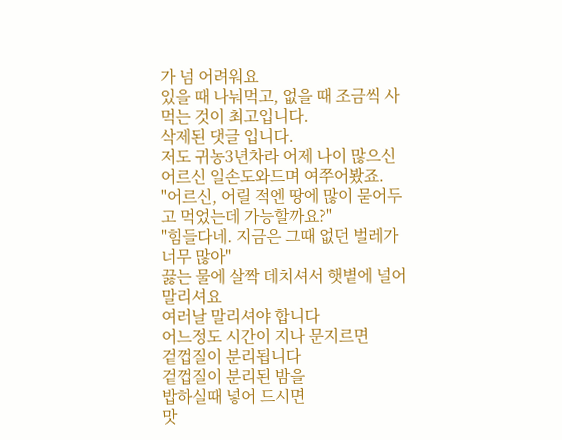가 넘 어려워요
있을 때 나눠먹고, 없을 때 조금씩 사먹는 것이 최고입니다.
삭제된 댓글 입니다.
저도 귀농3년차라 어제 나이 많으신 어르신 일손도와드며 여쭈어봤죠.
"어르신, 어릴 적엔 땅에 많이 묻어두고 먹었는데 가능할까요?"
"힘들다네. 지금은 그때 없던 벌레가 너무 많아"
끓는 물에 살짝 데치셔서 햇볕에 널어 말리셔요
여러날 말리셔야 합니다
어느정도 시간이 지나 문지르면
겉껍질이 분리됩니다
겉껍질이 분리된 밤을
밥하실때 넣어 드시면
맛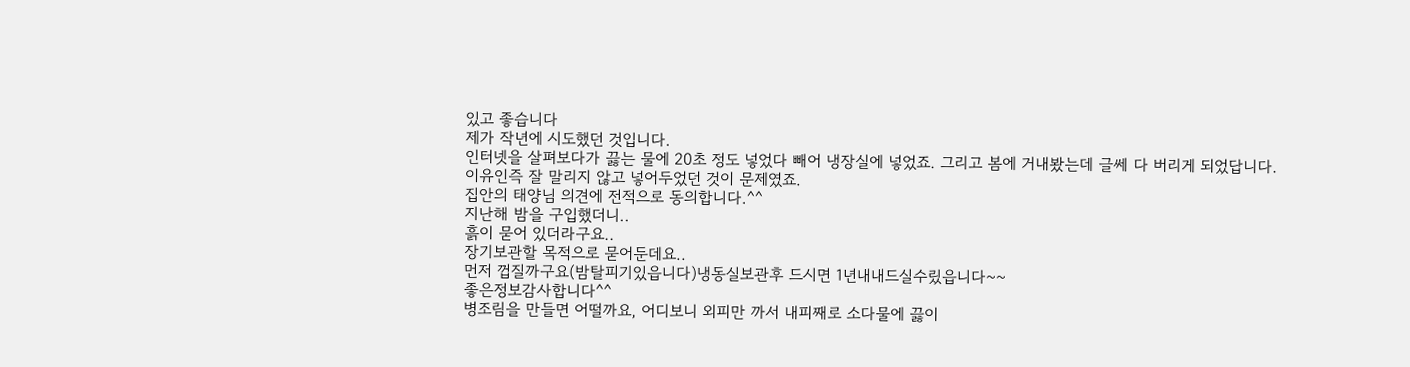있고 좋습니다
제가 작년에 시도했던 것입니다.
인터넷을 살펴보다가 끓는 물에 20초 정도 넣었다 빼어 냉장실에 넣었죠. 그리고 봄에 거내봤는데 글쎄 다 버리게 되었답니다.
이유인즉 잘 말리지 않고 넣어두었던 것이 문제였죠.
집안의 태양님 의견에 전적으로 동의합니다.^^
지난해 밤을 구입했더니..
흙이 묻어 있더라구요..
장기보관할 목적으로 묻어둔데요..
먼저 껍질까구요(밤탈피기있읍니다)냉동실보관후 드시면 1년내내드실수맀읍니다~~
좋은정보감사합니다^^
병조림을 만들면 어떨까요, 어디보니 외피만 까서 내피째로 소다물에 끓이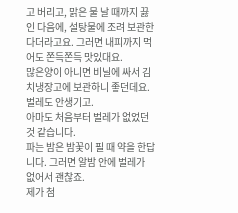고 버리고, 맑은 물 날 때까지 끓인 다음에, 설탕물에 조려 보관한다더라고요. 그러면 내피까지 먹어도 쫀득쫀득 맛있대요.
많은양이 아니면 비닐에 싸서 김치냉장고에 보관하니 좋던데요.벌레도 안생기고.
아마도 처음부터 벌레가 없었던 것 같습니다.
파는 밤은 밤꽃이 필 때 약을 한답니다. 그러면 알밤 안에 벌레가 없어서 괜찮죠.
제가 첨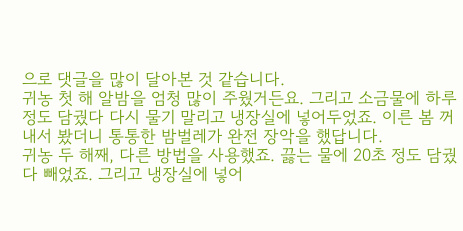으로 댓글을 많이 달아본 것 같습니다.
귀농 첫 해 알밤을 엄청 많이 주웠거든요. 그리고 소금물에 하루 정도 담궜다 다시 물기 말리고 냉장실에 넣어두었죠. 이른 봄 꺼내서 봤더니 통통한 밤벌레가 완전 장악을 했답니다.
귀농 두 해째, 다른 방법을 사용했죠. 끓는 물에 20초 정도 담궜다 빼었죠. 그리고 냉장실에 넣어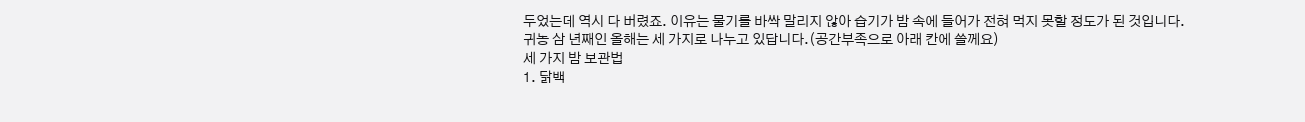두었는데 역시 다 버렸죠. 이유는 물기를 바싹 말리지 않아 습기가 밤 속에 들어가 전혀 먹지 못할 정도가 된 것입니다.
귀농 삼 년째인 올해는 세 가지로 나누고 있답니다.(공간부족으로 아래 칸에 쓸께요)
세 가지 밤 보관법
1. 닭백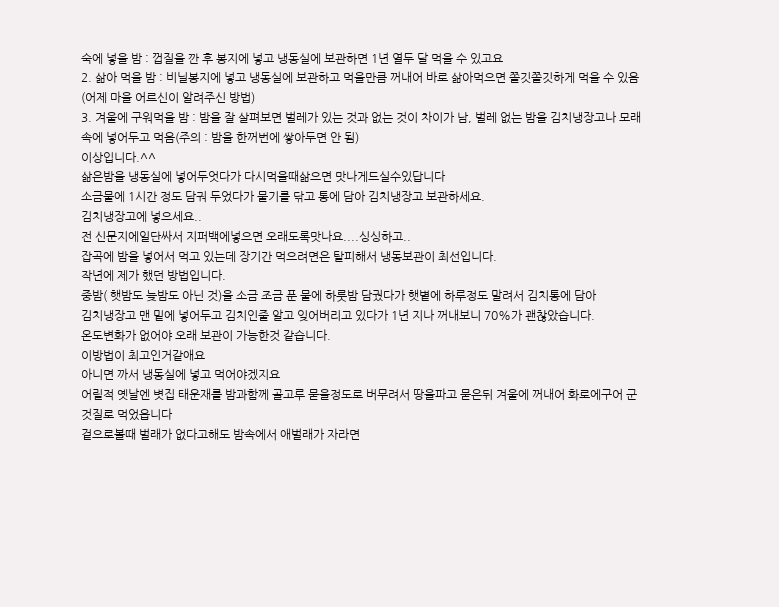숙에 넣을 밤 : 껍질을 깐 후 봉지에 넣고 냉동실에 보관하면 1년 열두 달 먹을 수 있고요
2. 삶아 먹을 밤 : 비닐봉지에 넣고 냉동실에 보관하고 먹을만큼 꺼내어 바로 삶아먹으면 쫄깃쫄깃하게 먹을 수 있음(어제 마을 어르신이 알려주신 방법)
3. 겨울에 구워먹을 밤 : 밤을 잘 살펴보면 벌레가 있는 것과 없는 것이 차이가 남, 벌레 없는 밤을 김치냉장고나 모래 속에 넣어두고 먹음(주의 : 밤을 한꺼번에 쌓아두면 안 됨)
이상입니다.^^
삶은밤을 냉동실에 넣어두엇다가 다시먹을때삶으면 맛나게드실수있답니다
소금물에 1시간 정도 담궈 두었다가 물기를 닦고 통에 담아 김치냉장고 보관하세요.
김치냉장고에 넣으세요..
전 신문지에일단싸서 지퍼백에넣으면 오래도록맛나요....싱싱하고..
잡곡에 밤을 넣어서 먹고 있는데 장기간 먹으려면은 탈피해서 냉동보관이 최선입니다.
작년에 제가 했던 방법입니다.
중밤( 햇밤도 늦밤도 아닌 것)을 소금 조금 푼 물에 하룻밤 담궜다가 햇볕에 하루정도 말려서 김치통에 담아
김치냉장고 맨 밑에 넣어두고 김치인줄 알고 잊어버리고 있다가 1년 지나 꺼내보니 70%가 괜찮았습니다.
온도변화가 없어야 오래 보관이 가능한것 같습니다.
이방법이 최고인거같애요
아니면 까서 냉동실에 넣고 먹어야겠지요
어릴적 옛날엔 볏집 태운재를 밤과함께 골고루 묻을정도로 버무려서 땅을파고 묻은뒤 겨울에 꺼내어 화로에구어 군것질로 먹었읍니다
겉으로볼때 벌래가 없다고해도 밤속에서 애벌래가 자라면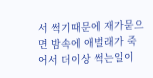서 썩기때문에 재가묻으면 밤속에 애벌래가 죽어서 더이상 썩는일이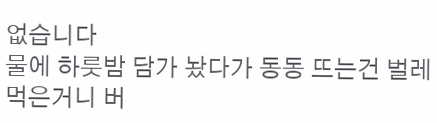없습니다
물에 하룻밤 담가 놨다가 동동 뜨는건 벌레먹은거니 버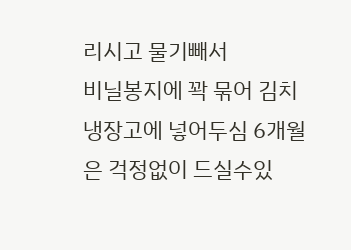리시고 물기빼서
비닐봉지에 꽉 묶어 김치냉장고에 넣어두심 6개월은 걱정없이 드실수있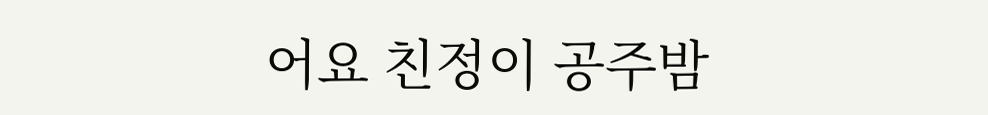어요 친정이 공주밤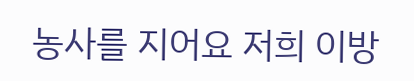농사를 지어요 저희 이방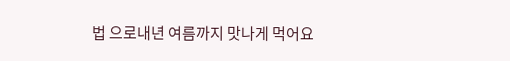법 으로내년 여름까지 맛나게 먹어요